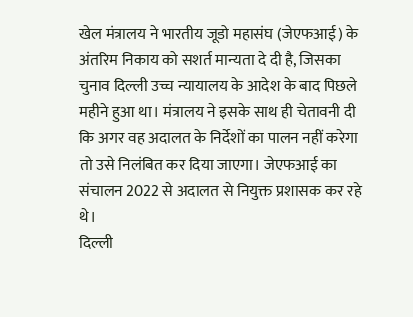खेल मंत्रालय ने भारतीय जूडो महासंघ (जेएफआई) के अंतरिम निकाय को सशर्त मान्यता दे दी है, जिसका चुनाव दिल्ली उच्च न्यायालय के आदेश के बाद पिछले महीने हुआ था। मंत्रालय ने इसके साथ ही चेतावनी दी कि अगर वह अदालत के निर्देशों का पालन नहीं करेगा तो उसे निलंबित कर दिया जाएगा। जेएफआई का संचालन 2022 से अदालत से नियुक्त प्रशासक कर रहे थे।
दिल्ली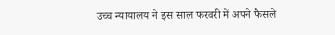उच्च न्यायालय ने इस साल फरवरी में अपने फैसले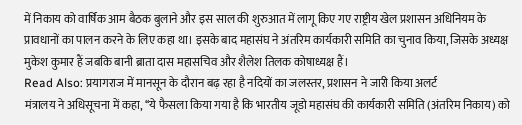में निकाय को वार्षिक आम बैठक बुलाने और इस साल की शुरुआत में लागू किए गए राष्ट्रीय खेल प्रशासन अधिनियम के प्रावधानों का पालन करने के लिए कहा था। इसके बाद महासंघ ने अंतरिम कार्यकारी समिति का चुनाव किया, जिसके अध्यक्ष मुकेश कुमार हैं जबकि बानी ब्राता दास महासचिव और शैलेश तिलक कोषाध्यक्ष हैं।
Read Also: प्रयागराज में मानसून के दौरान बढ़ रहा है नदियों का जलस्तर, प्रशासन ने जारी किया अलर्ट
मंत्रालय ने अधिसूचना में कहा, ‘‘ये फैसला किया गया है कि भारतीय जूडो महासंघ की कार्यकारी समिति (अंतरिम निकाय) को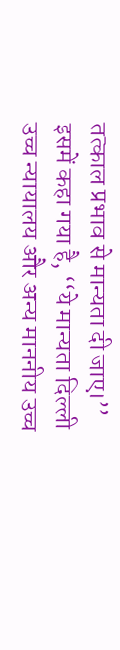तत्काल प्रभाव से मान्यता दी जाए।’’ इसमें कहा गया है, ‘‘ये मान्यता दिल्ली उच्च न्यायालय और अन्य माननीय उच्च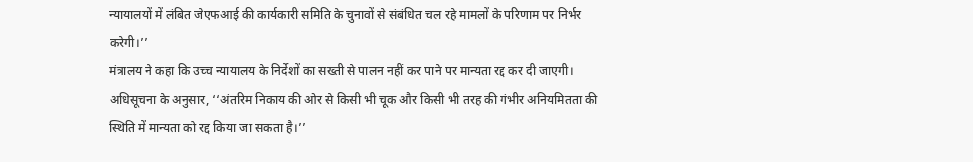न्यायालयों में लंबित जेएफआई की कार्यकारी समिति के चुनावों से संबंधित चल रहे मामलों के परिणाम पर निर्भर करेगी।’’
मंत्रालय ने कहा कि उच्च न्यायालय के निर्देशों का सख्ती से पालन नहीं कर पाने पर मान्यता रद्द कर दी जाएगी। अधिसूचना के अनुसार, ‘‘अंतरिम निकाय की ओर से किसी भी चूक और किसी भी तरह की गंभीर अनियमितता की स्थिति में मान्यता को रद्द किया जा सकता है।’’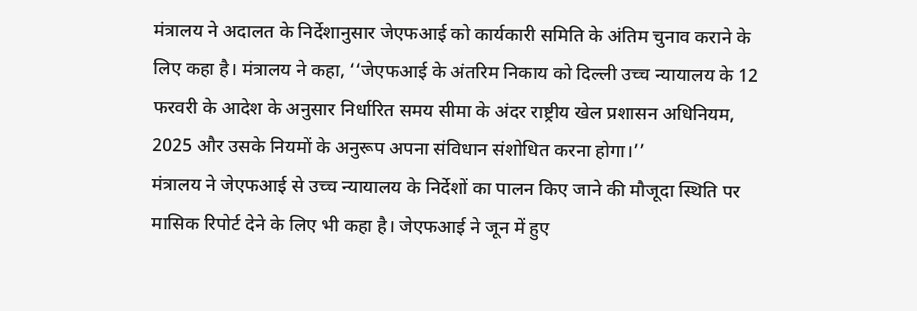मंत्रालय ने अदालत के निर्देशानुसार जेएफआई को कार्यकारी समिति के अंतिम चुनाव कराने के लिए कहा है। मंत्रालय ने कहा, ‘‘जेएफआई के अंतरिम निकाय को दिल्ली उच्च न्यायालय के 12 फरवरी के आदेश के अनुसार निर्धारित समय सीमा के अंदर राष्ट्रीय खेल प्रशासन अधिनियम, 2025 और उसके नियमों के अनुरूप अपना संविधान संशोधित करना होगा।’’
मंत्रालय ने जेएफआई से उच्च न्यायालय के निर्देशों का पालन किए जाने की मौजूदा स्थिति पर मासिक रिपोर्ट देने के लिए भी कहा है। जेएफआई ने जून में हुए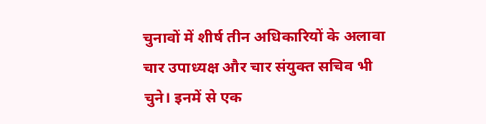चुनावों में शीर्ष तीन अधिकारियों के अलावा चार उपाध्यक्ष और चार संयुक्त सचिव भी चुने। इनमें से एक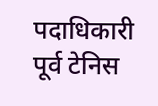पदाधिकारी पूर्व टेनिस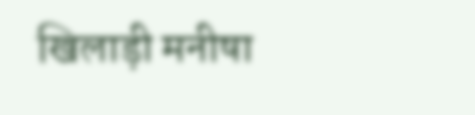खिलाड़ी मनीषा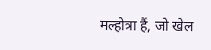मल्होत्रा हैं, जो खेल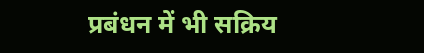प्रबंधन में भी सक्रिय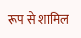रूप से शामिल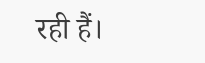रही हैं।